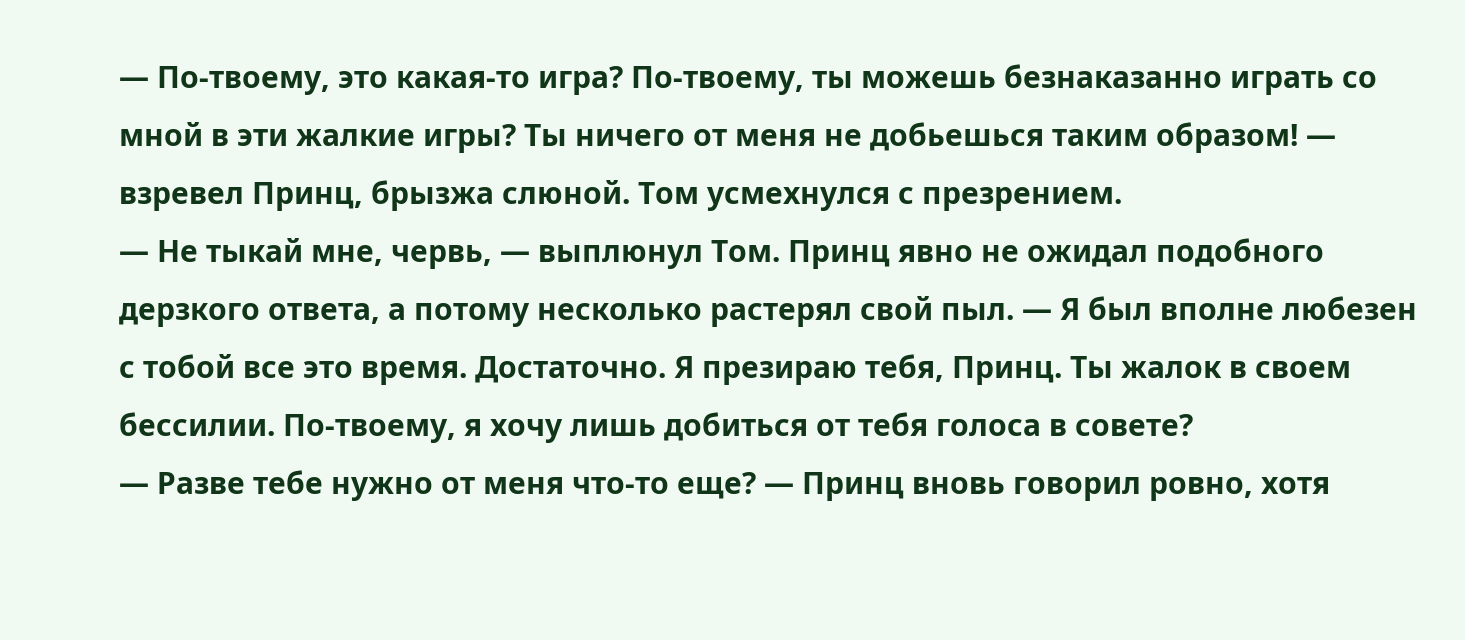— По-твоему, это какая-то игра? По-твоему, ты можешь безнаказанно играть со мной в эти жалкие игры? Ты ничего от меня не добьешься таким образом! — взревел Принц, брызжа слюной. Том усмехнулся с презрением.
— Не тыкай мне, червь, — выплюнул Том. Принц явно не ожидал подобного дерзкого ответа, а потому несколько растерял свой пыл. — Я был вполне любезен с тобой все это время. Достаточно. Я презираю тебя, Принц. Ты жалок в своем бессилии. По-твоему, я хочу лишь добиться от тебя голоса в совете?
— Разве тебе нужно от меня что-то еще? — Принц вновь говорил ровно, хотя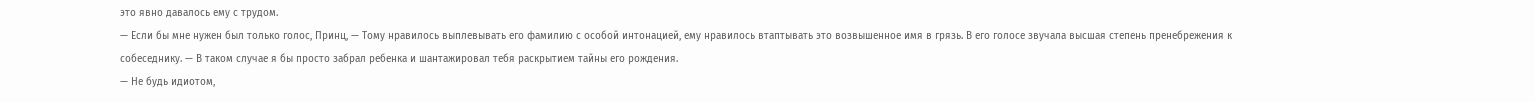это явно давалось ему с трудом.
— Если бы мне нужен был только голос, Принц, — Тому нравилось выплевывать его фамилию с особой интонацией, ему нравилось втаптывать это возвышенное имя в грязь. В его голосе звучала высшая степень пренебрежения к собеседнику. — В таком случае я бы просто забрал ребенка и шантажировал тебя раскрытием тайны его рождения.
— Не будь идиотом,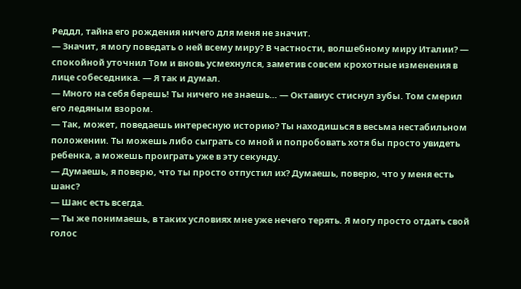Реддл, тайна его рождения ничего для меня не значит.
— Значит, я могу поведать о ней всему миру? В частности, волшебному миру Италии? — спокойной уточнил Том и вновь усмехнулся, заметив совсем крохотные изменения в лице собеседника. — Я так и думал.
— Много на себя берешь! Ты ничего не знаешь… — Октавиус стиснул зубы. Том смерил его ледяным взором.
— Так, может, поведаешь интересную историю? Ты находишься в весьма нестабильном положении. Ты можешь либо сыграть со мной и попробовать хотя бы просто увидеть ребенка, а можешь проиграть уже в эту секунду.
— Думаешь, я поверю, что ты просто отпустил их? Думаешь, поверю, что у меня есть шанс?
— Шанс есть всегда.
— Ты же понимаешь, в таких условиях мне уже нечего терять. Я могу просто отдать свой голос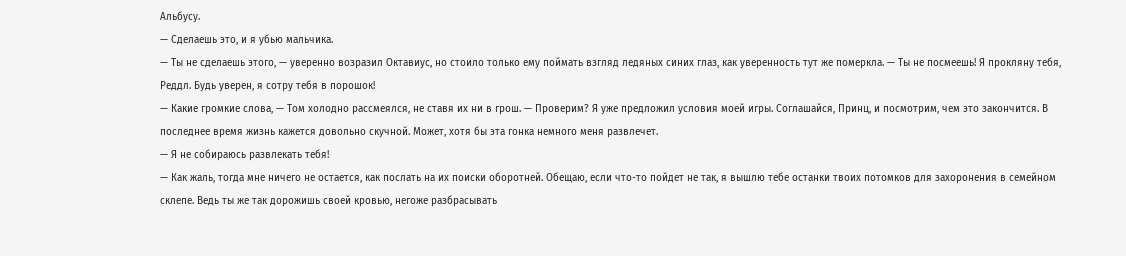Альбусу.
— Сделаешь это, и я убью мальчика.
— Ты не сделаешь этого, — уверенно возразил Октавиус, но стоило только ему поймать взгляд ледяных синих глаз, как уверенность тут же померкла. — Ты не посмеешь! Я прокляну тебя, Реддл. Будь уверен, я сотру тебя в порошок!
— Какие громкие слова, — Том холодно рассмеялся, не ставя их ни в грош. — Проверим? Я уже предложил условия моей игры. Соглашайся, Принц, и посмотрим, чем это закончится. В последнее время жизнь кажется довольно скучной. Может, хотя бы эта гонка немного меня развлечет.
— Я не собираюсь развлекать тебя!
— Как жаль, тогда мне ничего не остается, как послать на их поиски оборотней. Обещаю, если что-то пойдет не так, я вышлю тебе останки твоих потомков для захоронения в семейном склепе. Ведь ты же так дорожишь своей кровью, негоже разбрасывать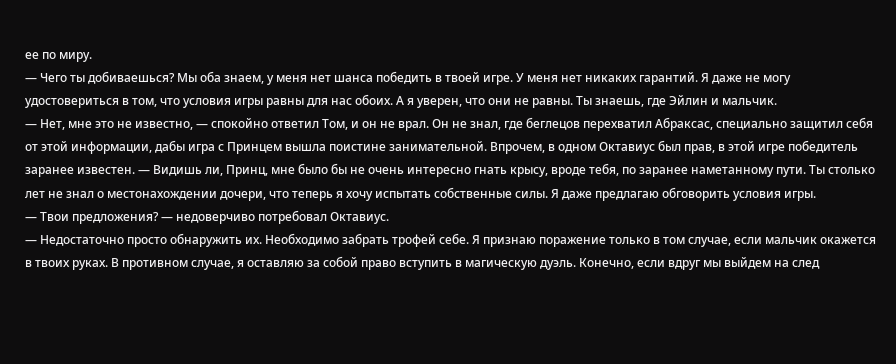ее по миру.
— Чего ты добиваешься? Мы оба знаем, у меня нет шанса победить в твоей игре. У меня нет никаких гарантий. Я даже не могу удостовериться в том, что условия игры равны для нас обоих. А я уверен, что они не равны. Ты знаешь, где Эйлин и мальчик.
— Нет, мне это не известно, — спокойно ответил Том, и он не врал. Он не знал, где беглецов перехватил Абраксас, специально защитил себя от этой информации, дабы игра с Принцем вышла поистине занимательной. Впрочем, в одном Октавиус был прав, в этой игре победитель заранее известен. — Видишь ли, Принц, мне было бы не очень интересно гнать крысу, вроде тебя, по заранее наметанному пути. Ты столько лет не знал о местонахождении дочери, что теперь я хочу испытать собственные силы. Я даже предлагаю обговорить условия игры.
— Твои предложения? — недоверчиво потребовал Октавиус.
— Недостаточно просто обнаружить их. Необходимо забрать трофей себе. Я признаю поражение только в том случае, если мальчик окажется в твоих руках. В противном случае, я оставляю за собой право вступить в магическую дуэль. Конечно, если вдруг мы выйдем на след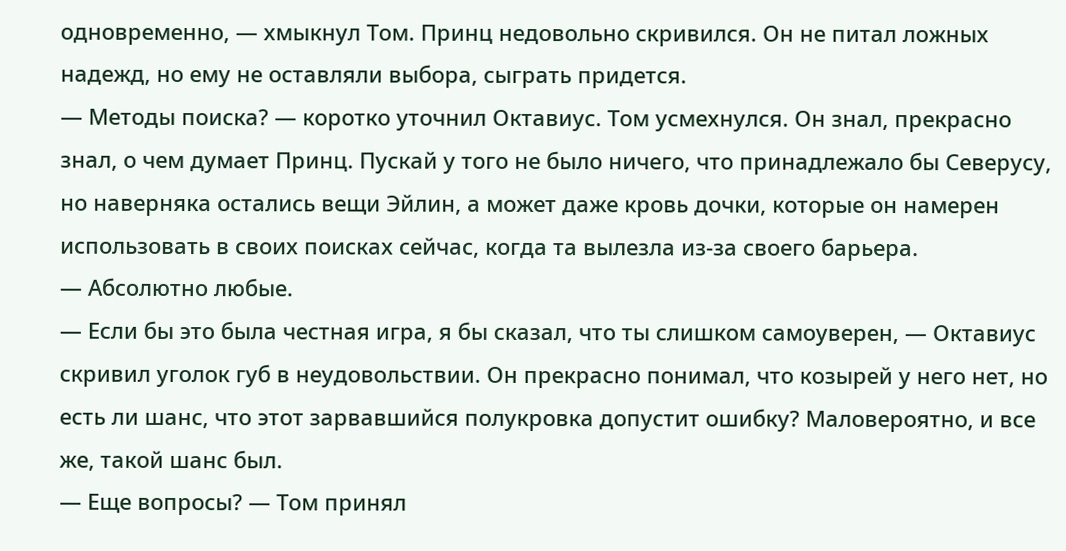одновременно, — хмыкнул Том. Принц недовольно скривился. Он не питал ложных надежд, но ему не оставляли выбора, сыграть придется.
— Методы поиска? — коротко уточнил Октавиус. Том усмехнулся. Он знал, прекрасно знал, о чем думает Принц. Пускай у того не было ничего, что принадлежало бы Северусу, но наверняка остались вещи Эйлин, а может даже кровь дочки, которые он намерен использовать в своих поисках сейчас, когда та вылезла из-за своего барьера.
— Абсолютно любые.
— Если бы это была честная игра, я бы сказал, что ты слишком самоуверен, — Октавиус скривил уголок губ в неудовольствии. Он прекрасно понимал, что козырей у него нет, но есть ли шанс, что этот зарвавшийся полукровка допустит ошибку? Маловероятно, и все же, такой шанс был.
— Еще вопросы? — Том принял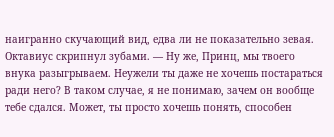наигранно скучающий вид, едва ли не показательно зевая. Октавиус скрипнул зубами. — Ну же, Принц, мы твоего внука разыгрываем. Неужели ты даже не хочешь постараться ради него? В таком случае, я не понимаю, зачем он вообще тебе сдался. Может, ты просто хочешь понять, способен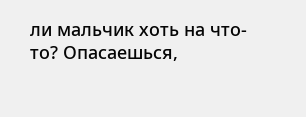ли мальчик хоть на что-то? Опасаешься,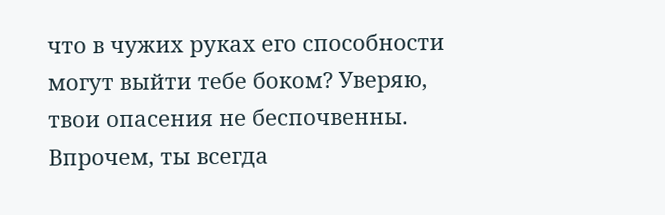что в чужих руках его способности могут выйти тебе боком? Уверяю, твои опасения не беспочвенны. Впрочем, ты всегда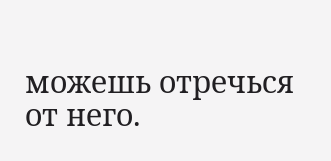можешь отречься от него.